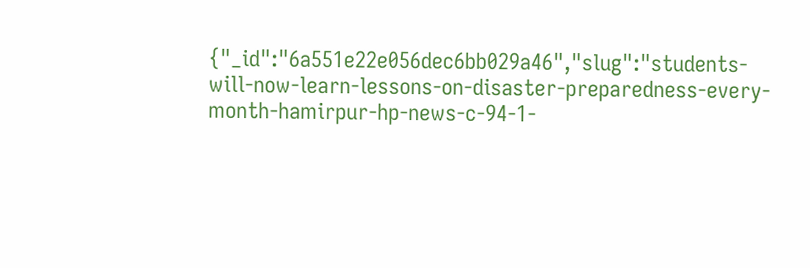{"_id":"6a551e22e056dec6bb029a46","slug":"students-will-now-learn-lessons-on-disaster-preparedness-every-month-hamirpur-hp-news-c-94-1-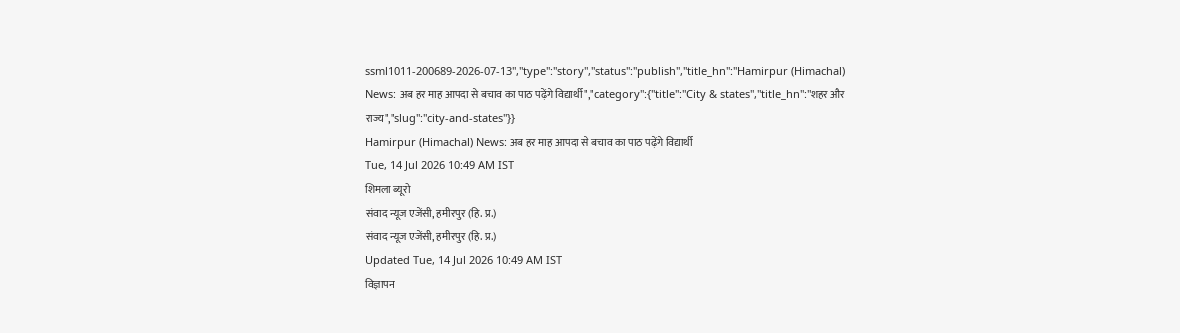ssml1011-200689-2026-07-13","type":"story","status":"publish","title_hn":"Hamirpur (Himachal) News: अब हर माह आपदा से बचाव का पाठ पढ़ेंगे विद्यार्थी","category":{"title":"City & states","title_hn":"शहर और राज्य","slug":"city-and-states"}}
Hamirpur (Himachal) News: अब हर माह आपदा से बचाव का पाठ पढ़ेंगे विद्यार्थी
Tue, 14 Jul 2026 10:49 AM IST
शिमला ब्यूरो
संवाद न्यूज एजेंसी, हमीरपुर (हि. प्र.)
संवाद न्यूज एजेंसी, हमीरपुर (हि. प्र.)
Updated Tue, 14 Jul 2026 10:49 AM IST
विज्ञापन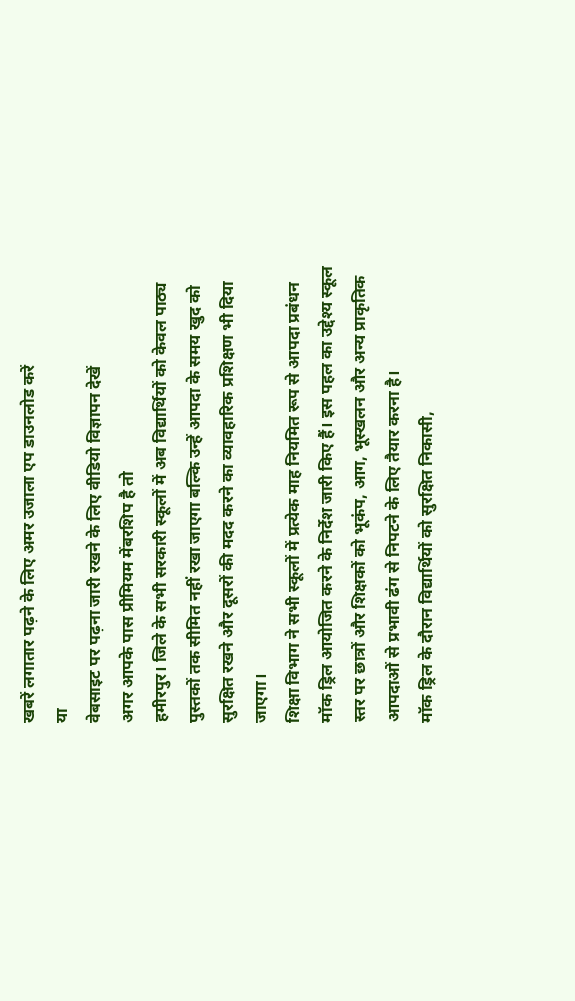खबरें लगातार पढ़ने के लिए अमर उजाला एप डाउनलोड करें
या
वेबसाइट पर पढ़ना जारी रखने के लिए वीडियो विज्ञापन देखें
अगर आपके पास प्रीमियम मेंबरशिप है तो
हमीरपुर। जिले के सभी सरकारी स्कूलों में अब विद्यार्थियों को केवल पाठ्य पुस्तकों तक सीमित नहीं रखा जाएगा बल्कि उन्हें आपदा के समय खुद को सुरक्षित रखने और दूसरों की मदद करने का व्यावहारिक प्रशिक्षण भी दिया जाएगा।
शिक्षा विभाग ने सभी स्कूलों में प्रत्येक माह नियमित रूप से आपदा प्रबंधन मॉक ड्रिल आयोजित करने के निर्देश जारी किए हैं। इस पहल का उद्देश्य स्कूल स्तर पर छात्रों और शिक्षकों को भूकंप, आग, भूस्खलन और अन्य प्राकृतिक आपदाओं से प्रभावी ढंग से निपटने के लिए तैयार करना है।
मॉक ड्रिल के दौरान विद्यार्थियों को सुरक्षित निकासी,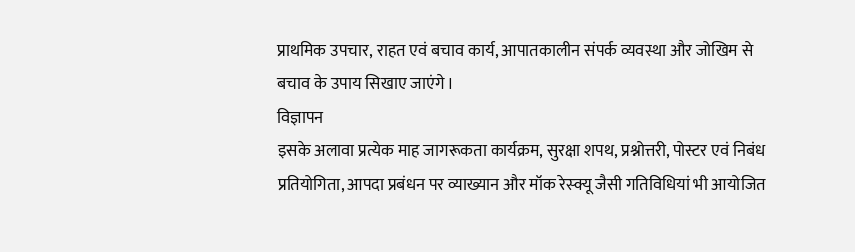प्राथमिक उपचार, राहत एवं बचाव कार्य, आपातकालीन संपर्क व्यवस्था और जोखिम से बचाव के उपाय सिखाए जाएंगे।
विज्ञापन
इसके अलावा प्रत्येक माह जागरूकता कार्यक्रम, सुरक्षा शपथ, प्रश्नोत्तरी, पोस्टर एवं निबंध प्रतियोगिता, आपदा प्रबंधन पर व्याख्यान और मॉक रेस्क्यू जैसी गतिविधियां भी आयोजित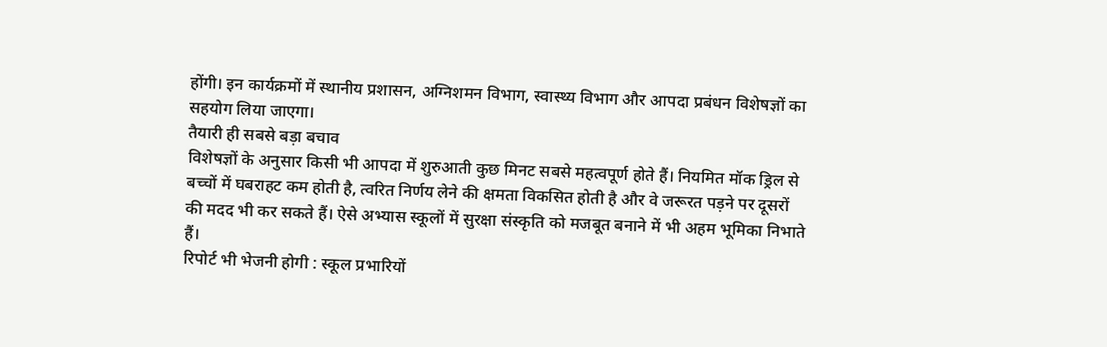होंगी। इन कार्यक्रमों में स्थानीय प्रशासन, अग्निशमन विभाग, स्वास्थ्य विभाग और आपदा प्रबंधन विशेषज्ञों का सहयोग लिया जाएगा।
तैयारी ही सबसे बड़ा बचाव
विशेषज्ञों के अनुसार किसी भी आपदा में शुरुआती कुछ मिनट सबसे महत्वपूर्ण होते हैं। नियमित मॉक ड्रिल से बच्चों में घबराहट कम होती है, त्वरित निर्णय लेने की क्षमता विकसित होती है और वे जरूरत पड़ने पर दूसरों की मदद भी कर सकते हैं। ऐसे अभ्यास स्कूलों में सुरक्षा संस्कृति को मजबूत बनाने में भी अहम भूमिका निभाते हैं।
रिपोर्ट भी भेजनी होगी : स्कूल प्रभारियों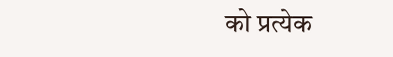को प्रत्येक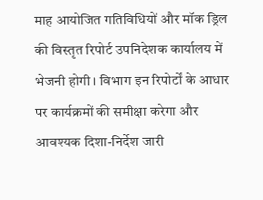माह आयोजित गतिविधियों और मॉक ड्रिल की विस्तृत रिपोर्ट उपनिदेशक कार्यालय में भेजनी होगी। विभाग इन रिपोर्टों के आधार पर कार्यक्रमों की समीक्षा करेगा और आवश्यक दिशा-निर्देश जारी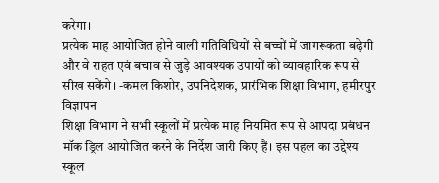करेगा।
प्रत्येक माह आयोजित होने वाली गतिविधियों से बच्चों में जागरूकता बढ़ेगी और वे राहत एवं बचाव से जुड़े आवश्यक उपायों को व्यावहारिक रूप से सीख सकेंगे। -कमल किशोर, उपनिदेशक, प्रारंभिक शिक्षा विभाग, हमीरपुर
विज्ञापन
शिक्षा विभाग ने सभी स्कूलों में प्रत्येक माह नियमित रूप से आपदा प्रबंधन मॉक ड्रिल आयोजित करने के निर्देश जारी किए हैं। इस पहल का उद्देश्य स्कूल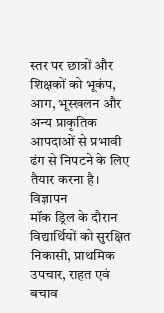स्तर पर छात्रों और शिक्षकों को भूकंप, आग, भूस्खलन और अन्य प्राकृतिक आपदाओं से प्रभावी ढंग से निपटने के लिए तैयार करना है।
विज्ञापन
मॉक ड्रिल के दौरान विद्यार्थियों को सुरक्षित निकासी, प्राथमिक उपचार, राहत एवं बचाव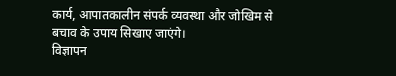कार्य, आपातकालीन संपर्क व्यवस्था और जोखिम से बचाव के उपाय सिखाए जाएंगे।
विज्ञापन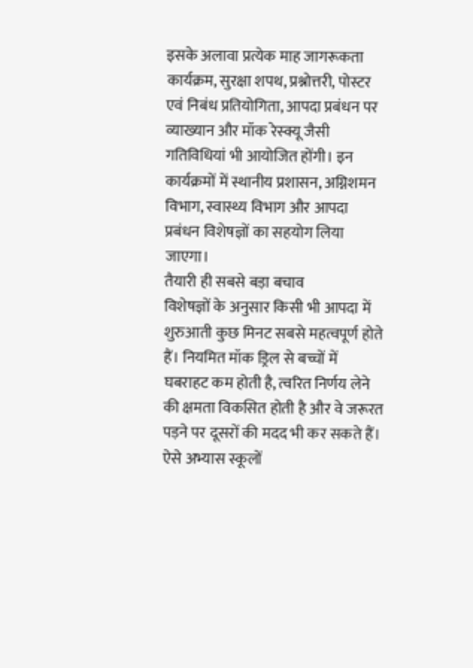इसके अलावा प्रत्येक माह जागरूकता कार्यक्रम, सुरक्षा शपथ, प्रश्नोत्तरी, पोस्टर एवं निबंध प्रतियोगिता, आपदा प्रबंधन पर व्याख्यान और मॉक रेस्क्यू जैसी गतिविधियां भी आयोजित होंगी। इन कार्यक्रमों में स्थानीय प्रशासन, अग्निशमन विभाग, स्वास्थ्य विभाग और आपदा प्रबंधन विशेषज्ञों का सहयोग लिया जाएगा।
तैयारी ही सबसे बड़ा बचाव
विशेषज्ञों के अनुसार किसी भी आपदा में शुरुआती कुछ मिनट सबसे महत्वपूर्ण होते हैं। नियमित मॉक ड्रिल से बच्चों में घबराहट कम होती है, त्वरित निर्णय लेने की क्षमता विकसित होती है और वे जरूरत पड़ने पर दूसरों की मदद भी कर सकते हैं। ऐसे अभ्यास स्कूलों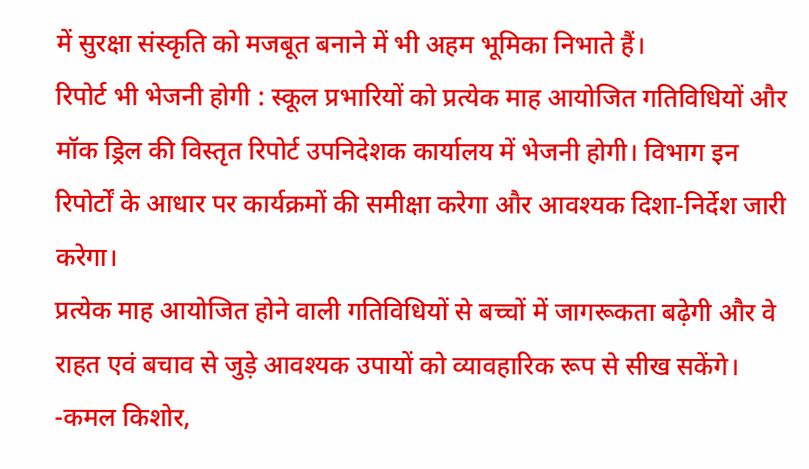में सुरक्षा संस्कृति को मजबूत बनाने में भी अहम भूमिका निभाते हैं।
रिपोर्ट भी भेजनी होगी : स्कूल प्रभारियों को प्रत्येक माह आयोजित गतिविधियों और मॉक ड्रिल की विस्तृत रिपोर्ट उपनिदेशक कार्यालय में भेजनी होगी। विभाग इन रिपोर्टों के आधार पर कार्यक्रमों की समीक्षा करेगा और आवश्यक दिशा-निर्देश जारी करेगा।
प्रत्येक माह आयोजित होने वाली गतिविधियों से बच्चों में जागरूकता बढ़ेगी और वे राहत एवं बचाव से जुड़े आवश्यक उपायों को व्यावहारिक रूप से सीख सकेंगे। -कमल किशोर,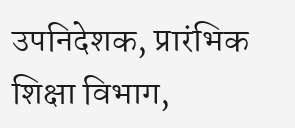उपनिदेशक, प्रारंभिक शिक्षा विभाग,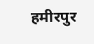हमीरपुर